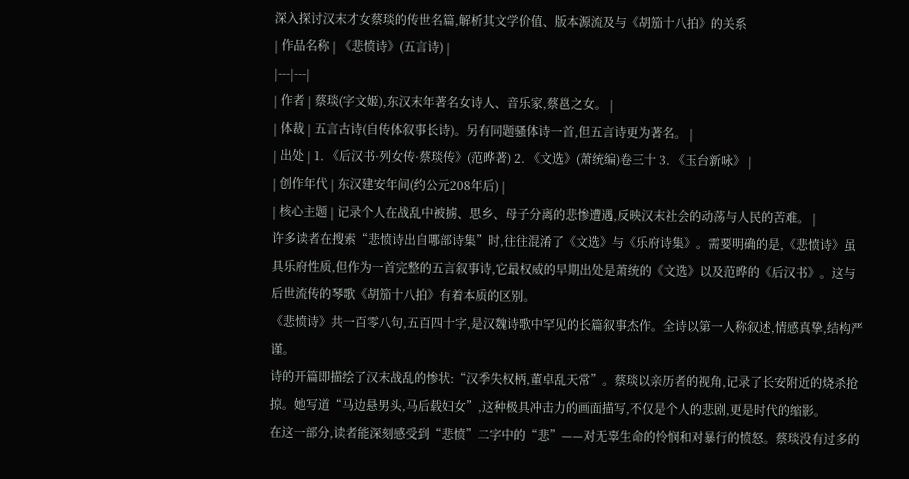深入探讨汉末才女蔡琰的传世名篇,解析其文学价值、版本源流及与《胡笳十八拍》的关系
| 作品名称 | 《悲愤诗》(五言诗) |
|---|---|
| 作者 | 蔡琰(字文姬),东汉末年著名女诗人、音乐家,蔡邕之女。 |
| 体裁 | 五言古诗(自传体叙事长诗)。另有同题骚体诗一首,但五言诗更为著名。 |
| 出处 | 1. 《后汉书·列女传·蔡琰传》(范晔著) 2. 《文选》(萧统编)卷三十 3. 《玉台新咏》 |
| 创作年代 | 东汉建安年间(约公元208年后) |
| 核心主题 | 记录个人在战乱中被掳、思乡、母子分离的悲惨遭遇,反映汉末社会的动荡与人民的苦难。 |
许多读者在搜索“悲愤诗出自哪部诗集”时,往往混淆了《文选》与《乐府诗集》。需要明确的是,《悲愤诗》虽具乐府性质,但作为一首完整的五言叙事诗,它最权威的早期出处是萧统的《文选》以及范晔的《后汉书》。这与后世流传的琴歌《胡笳十八拍》有着本质的区别。
《悲愤诗》共一百零八句,五百四十字,是汉魏诗歌中罕见的长篇叙事杰作。全诗以第一人称叙述,情感真挚,结构严谨。
诗的开篇即描绘了汉末战乱的惨状:“汉季失权柄,董卓乱天常”。蔡琰以亲历者的视角,记录了长安附近的烧杀抢掠。她写道“马边悬男头,马后载妇女”,这种极具冲击力的画面描写,不仅是个人的悲剧,更是时代的缩影。
在这一部分,读者能深刻感受到“悲愤”二字中的“悲”——对无辜生命的怜悯和对暴行的愤怒。蔡琰没有过多的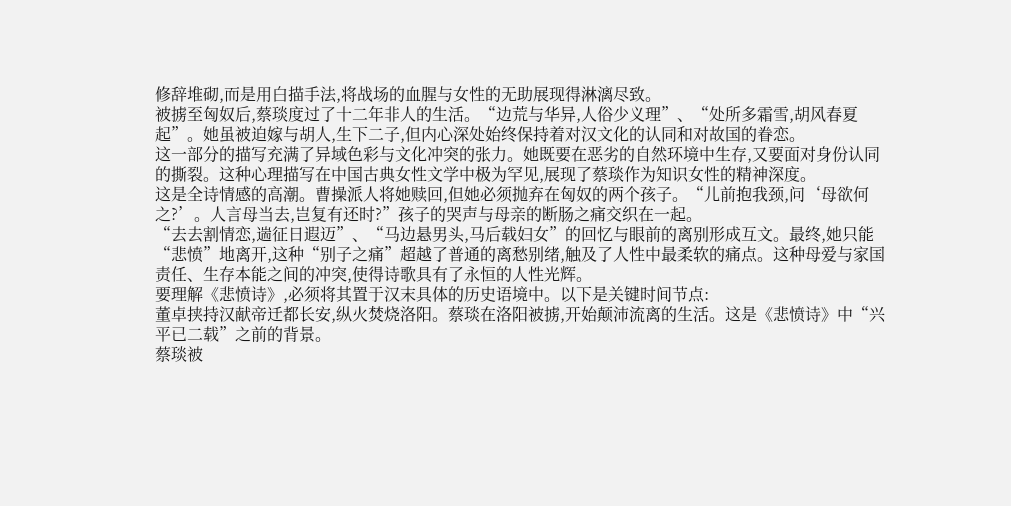修辞堆砌,而是用白描手法,将战场的血腥与女性的无助展现得淋漓尽致。
被掳至匈奴后,蔡琰度过了十二年非人的生活。“边荒与华异,人俗少义理”、“处所多霜雪,胡风春夏起”。她虽被迫嫁与胡人,生下二子,但内心深处始终保持着对汉文化的认同和对故国的眷恋。
这一部分的描写充满了异域色彩与文化冲突的张力。她既要在恶劣的自然环境中生存,又要面对身份认同的撕裂。这种心理描写在中国古典女性文学中极为罕见,展现了蔡琰作为知识女性的精神深度。
这是全诗情感的高潮。曹操派人将她赎回,但她必须抛弃在匈奴的两个孩子。“儿前抱我颈,问‘母欲何之?’。人言母当去,岂复有还时?”孩子的哭声与母亲的断肠之痛交织在一起。
“去去割情恋,遄征日遐迈”、“马边悬男头,马后载妇女”的回忆与眼前的离别形成互文。最终,她只能“悲愤”地离开,这种“别子之痛”超越了普通的离愁别绪,触及了人性中最柔软的痛点。这种母爱与家国责任、生存本能之间的冲突,使得诗歌具有了永恒的人性光辉。
要理解《悲愤诗》,必须将其置于汉末具体的历史语境中。以下是关键时间节点:
董卓挟持汉献帝迁都长安,纵火焚烧洛阳。蔡琰在洛阳被掳,开始颠沛流离的生活。这是《悲愤诗》中“兴平已二载”之前的背景。
蔡琰被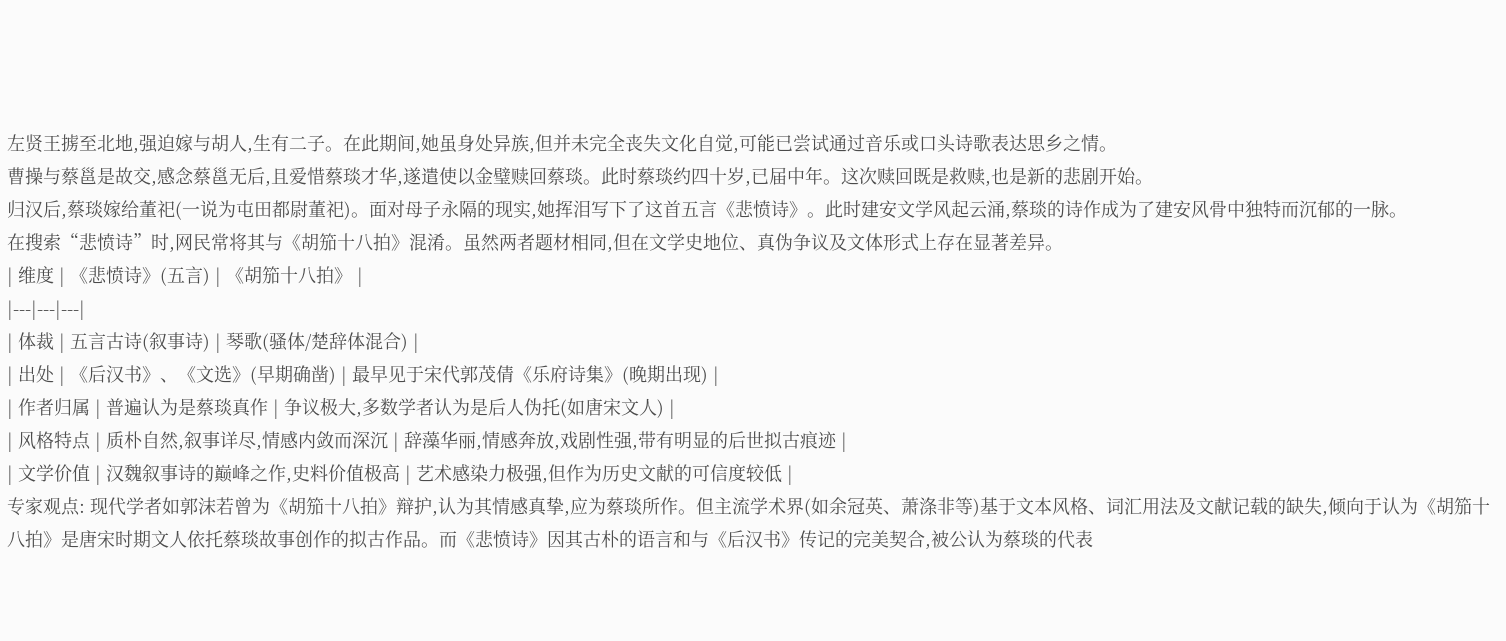左贤王掳至北地,强迫嫁与胡人,生有二子。在此期间,她虽身处异族,但并未完全丧失文化自觉,可能已尝试通过音乐或口头诗歌表达思乡之情。
曹操与蔡邕是故交,感念蔡邕无后,且爱惜蔡琰才华,遂遣使以金璧赎回蔡琰。此时蔡琰约四十岁,已届中年。这次赎回既是救赎,也是新的悲剧开始。
归汉后,蔡琰嫁给董祀(一说为屯田都尉董祀)。面对母子永隔的现实,她挥泪写下了这首五言《悲愤诗》。此时建安文学风起云涌,蔡琰的诗作成为了建安风骨中独特而沉郁的一脉。
在搜索“悲愤诗”时,网民常将其与《胡笳十八拍》混淆。虽然两者题材相同,但在文学史地位、真伪争议及文体形式上存在显著差异。
| 维度 | 《悲愤诗》(五言) | 《胡笳十八拍》 |
|---|---|---|
| 体裁 | 五言古诗(叙事诗) | 琴歌(骚体/楚辞体混合) |
| 出处 | 《后汉书》、《文选》(早期确凿) | 最早见于宋代郭茂倩《乐府诗集》(晚期出现) |
| 作者归属 | 普遍认为是蔡琰真作 | 争议极大,多数学者认为是后人伪托(如唐宋文人) |
| 风格特点 | 质朴自然,叙事详尽,情感内敛而深沉 | 辞藻华丽,情感奔放,戏剧性强,带有明显的后世拟古痕迹 |
| 文学价值 | 汉魏叙事诗的巅峰之作,史料价值极高 | 艺术感染力极强,但作为历史文献的可信度较低 |
专家观点: 现代学者如郭沫若曾为《胡笳十八拍》辩护,认为其情感真挚,应为蔡琰所作。但主流学术界(如余冠英、萧涤非等)基于文本风格、词汇用法及文献记载的缺失,倾向于认为《胡笳十八拍》是唐宋时期文人依托蔡琰故事创作的拟古作品。而《悲愤诗》因其古朴的语言和与《后汉书》传记的完美契合,被公认为蔡琰的代表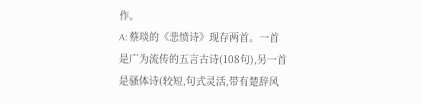作。
A: 蔡琰的《悲愤诗》现存两首。一首是广为流传的五言古诗(108句),另一首是骚体诗(较短,句式灵活,带有楚辞风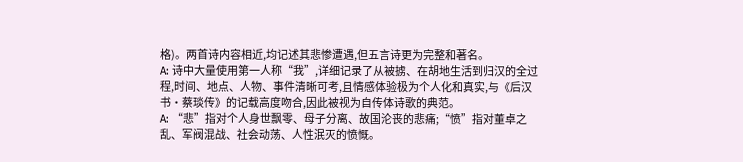格)。两首诗内容相近,均记述其悲惨遭遇,但五言诗更为完整和著名。
A: 诗中大量使用第一人称“我”,详细记录了从被掳、在胡地生活到归汉的全过程,时间、地点、人物、事件清晰可考,且情感体验极为个人化和真实,与《后汉书·蔡琰传》的记载高度吻合,因此被视为自传体诗歌的典范。
A: “悲”指对个人身世飘零、母子分离、故国沦丧的悲痛;“愤”指对董卓之乱、军阀混战、社会动荡、人性泯灭的愤慨。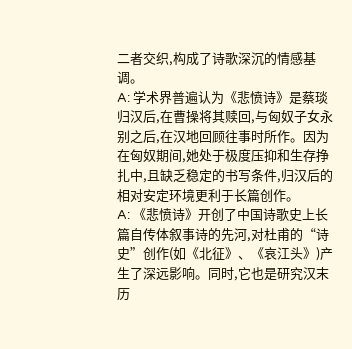二者交织,构成了诗歌深沉的情感基调。
A: 学术界普遍认为《悲愤诗》是蔡琰归汉后,在曹操将其赎回,与匈奴子女永别之后,在汉地回顾往事时所作。因为在匈奴期间,她处于极度压抑和生存挣扎中,且缺乏稳定的书写条件,归汉后的相对安定环境更利于长篇创作。
A: 《悲愤诗》开创了中国诗歌史上长篇自传体叙事诗的先河,对杜甫的“诗史”创作(如《北征》、《哀江头》)产生了深远影响。同时,它也是研究汉末历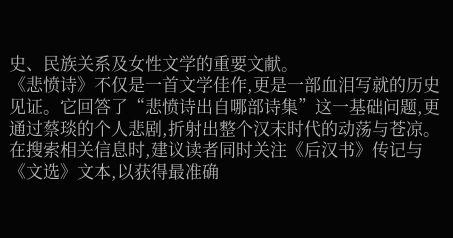史、民族关系及女性文学的重要文献。
《悲愤诗》不仅是一首文学佳作,更是一部血泪写就的历史见证。它回答了“悲愤诗出自哪部诗集”这一基础问题,更通过蔡琰的个人悲剧,折射出整个汉末时代的动荡与苍凉。在搜索相关信息时,建议读者同时关注《后汉书》传记与《文选》文本,以获得最准确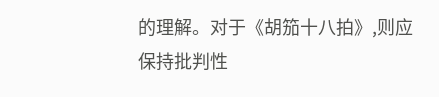的理解。对于《胡笳十八拍》,则应保持批判性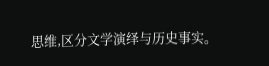思维,区分文学演绎与历史事实。